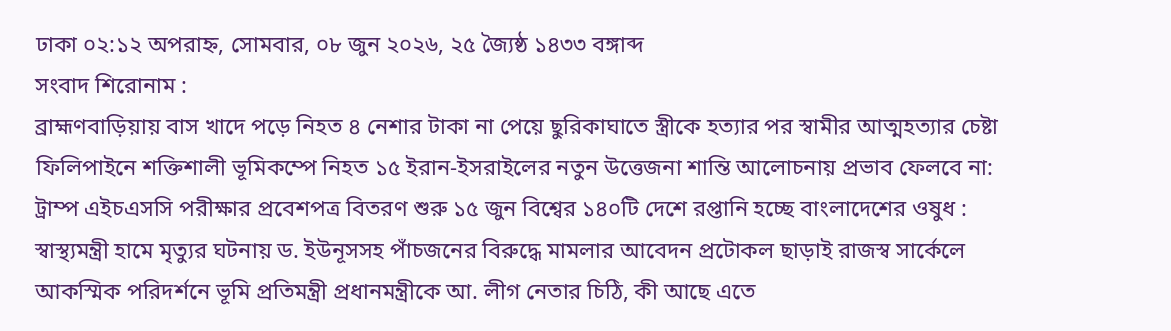ঢাকা ০২:১২ অপরাহ্ন, সোমবার, ০৮ জুন ২০২৬, ২৫ জ্যৈষ্ঠ ১৪৩৩ বঙ্গাব্দ
সংবাদ শিরোনাম :
ব্রাহ্মণবাড়িয়ায় বাস খাদে পড়ে নিহত ৪ নেশার টাকা না পেয়ে ছুরিকাঘাতে স্ত্রীকে হত্যার পর স্বামীর আত্মহত্যার চেষ্টা ফিলিপাইনে শক্তিশালী ভূমিকম্পে নিহত ১৫ ইরান-ইসরাইলের নতুন উত্তেজনা শান্তি আলোচনায় প্রভাব ফেলবে না: ট্রাম্প এইচএসসি পরীক্ষার প্রবেশপত্র বিতরণ শুরু ১৫ জুন বিশ্বের ১৪০টি দেশে রপ্তানি হচ্ছে বাংলাদেশের ওষুধ : স্বাস্থ্যমন্ত্রী হামে মৃত্যুর ঘটনায় ড. ইউনূসসহ পাঁচজনের বিরুদ্ধে মামলার আবেদন প্রটোকল ছাড়াই রাজস্ব সার্কেলে আকস্মিক পরিদর্শনে ভূমি প্রতিমন্ত্রী প্রধানমন্ত্রীকে আ. লীগ নেতার চিঠি, কী আছে এতে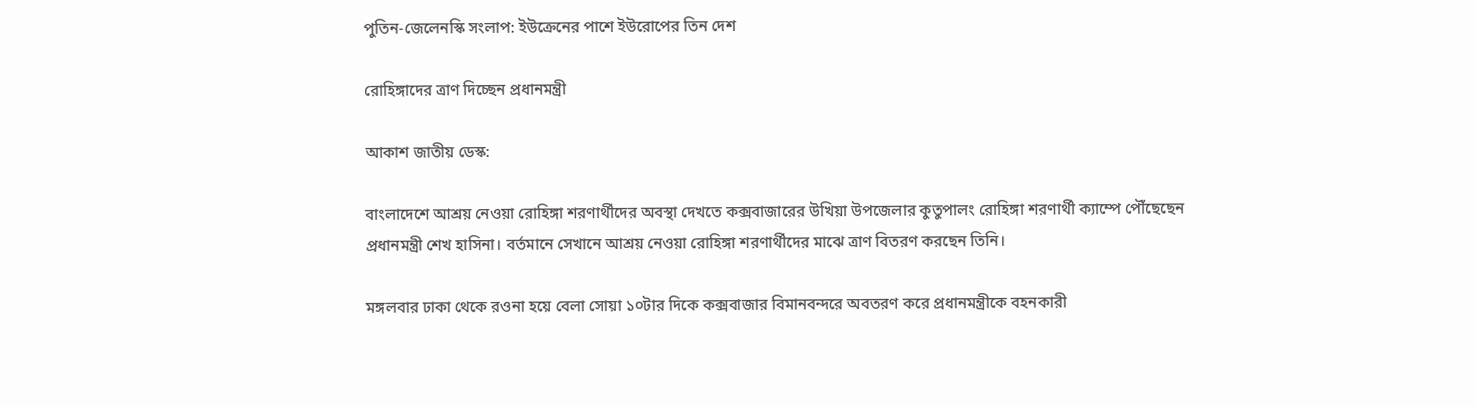পুতিন-জেলেনস্কি সংলাপ: ইউক্রেনের পাশে ইউরোপের তিন দেশ

রোহিঙ্গাদের ত্রাণ দিচ্ছেন প্রধানমন্ত্রী

আকাশ জাতীয় ডেস্ক:

বাংলাদেশে আশ্রয় নেওয়া রোহিঙ্গা শরণার্থীদের অবস্থা দেখতে কক্সবাজারের উখিয়া উপজেলার কুতুপালং রোহিঙ্গা শরণার্থী ক্যাম্পে পৌঁছেছেন প্রধানমন্ত্রী শেখ হাসিনা। বর্তমানে সেখানে আশ্রয় নেওয়া রোহিঙ্গা শরণার্থীদের মাঝে ত্রাণ বিতরণ করছেন তিনি।

মঙ্গলবার ঢাকা থেকে রওনা হয়ে বেলা সোয়া ১০টার দিকে কক্সবাজার বিমানবন্দরে অবতরণ করে প্রধানমন্ত্রীকে বহনকারী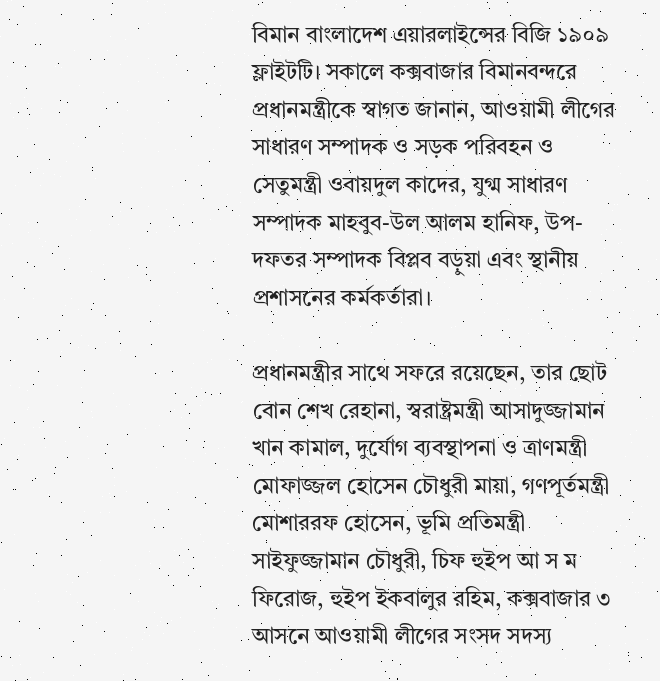বিমান বাংলাদেশ এয়ারলাইন্সের বিজি ১৯০৯ ফ্লাইটটি। সকালে কক্সবাজার বিমানবন্দরে প্রধানমন্ত্রীকে স্বাগত জানান, আওয়ামী লীগের সাধারণ সম্পাদক ও সড়ক পরিবহন ও সেতুমন্ত্রী ওবায়দুল কাদের, যুগ্ম সাধারণ সম্পাদক মাহবুব-উল আলম হানিফ, উপ-দফতর সম্পাদক বিপ্লব বড়ুয়া এবং স্থানীয় প্রশাসনের কর্মকর্তারা।

প্রধানমন্ত্রীর সাথে সফরে রয়েছেন, তার ছোট বোন শেখ রেহানা, স্বরাষ্ট্রমন্ত্রী আসাদুজ্জামান খান কামাল, দুর্যোগ ব্যবস্থাপনা ও ত্রাণমন্ত্রী মোফাজ্জল হোসেন চৌধুরী মায়া, গণপূর্তমন্ত্রী মোশাররফ হোসেন, ভূমি প্রতিমন্ত্রী সাইফুজ্জামান চৌধুরী, চিফ হুইপ আ স ম ফিরোজ, হুইপ ইকবালুর রহিম, কক্সবাজার ৩ আসনে আওয়ামী লীগের সংসদ সদস্য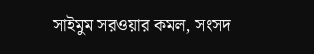সাইমুম সরওয়ার কমল, সংসদ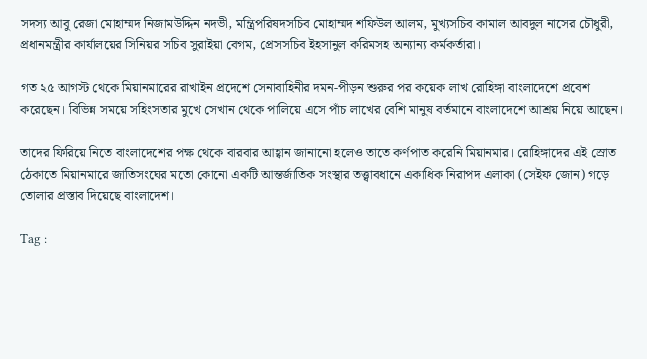সদস্য আবু রেজা মোহাম্মদ নিজামউদ্দিন নদভী, মন্ত্রিপরিষদসচিব মোহাম্মদ শফিউল আলম, মুখ্যসচিব কামাল আবদুল নাসের চৌধুরী, প্রধানমন্ত্রীর কার্যালয়ের সিনিয়র সচিব সুরাইয়া বেগম, প্রেসসচিব ইহসানুল করিমসহ অন্যান্য কর্মকর্তারা।

গত ২৫ আগস্ট থেকে মিয়ানমারের রাখাইন প্রদেশে সেনাবাহিনীর দমন-পীড়ন শুরুর পর কয়েক লাখ রোহিঙ্গা বাংলাদেশে প্রবেশ করেছেন। বিভিন্ন সময়ে সহিংসতার মুখে সেখান থেকে পালিয়ে এসে পাঁচ লাখের বেশি মানুষ বর্তমানে বাংলাদেশে আশ্রয় নিয়ে আছেন।

তাদের ফিরিয়ে নিতে বাংলাদেশের পক্ষ থেকে বারবার আহ্বান জানানো হলেও তাতে কর্ণপাত করেনি মিয়ানমার। রোহিঙ্গাদের এই স্রোত ঠেকাতে মিয়ানমারে জাতিসংঘের মতো কোনো একটি আন্তর্জাতিক সংস্থার তত্ত্বাবধানে একাধিক নিরাপদ এলাকা (সেইফ জোন) গড়ে তোলার প্রস্তাব দিয়েছে বাংলাদেশ।

Tag :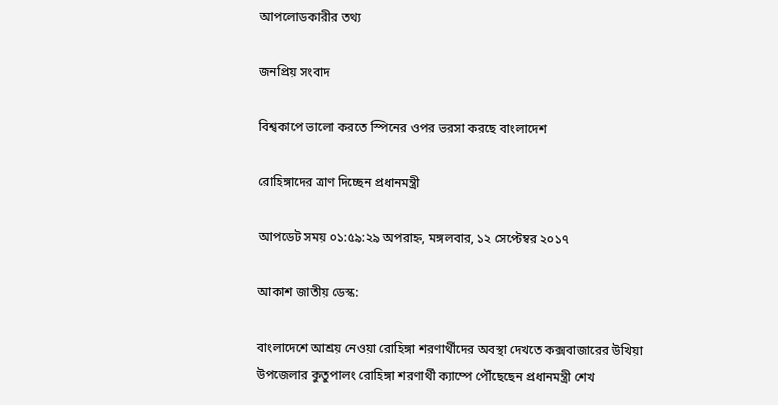আপলোডকারীর তথ্য

জনপ্রিয় সংবাদ

বিশ্বকাপে ভালো করতে স্পিনের ওপর ভরসা করছে বাংলাদেশ

রোহিঙ্গাদের ত্রাণ দিচ্ছেন প্রধানমন্ত্রী

আপডেট সময় ০১:৫৯:২৯ অপরাহ্ন, মঙ্গলবার, ১২ সেপ্টেম্বর ২০১৭

আকাশ জাতীয় ডেস্ক:

বাংলাদেশে আশ্রয় নেওয়া রোহিঙ্গা শরণার্থীদের অবস্থা দেখতে কক্সবাজারের উখিয়া উপজেলার কুতুপালং রোহিঙ্গা শরণার্থী ক্যাম্পে পৌঁছেছেন প্রধানমন্ত্রী শেখ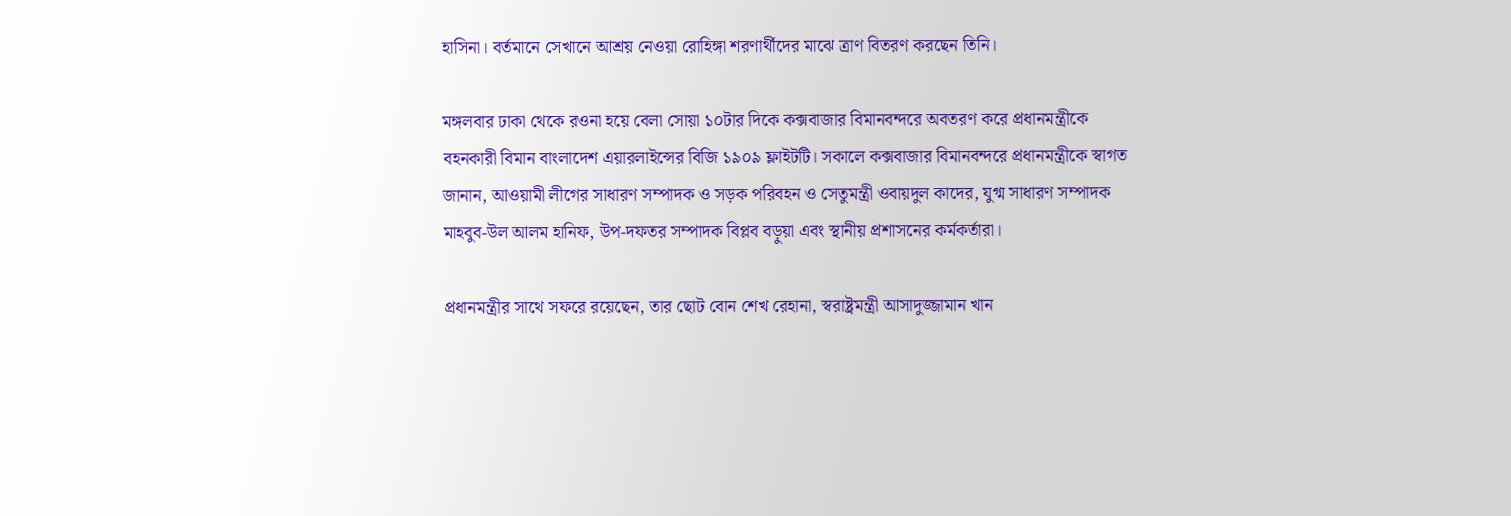হাসিনা। বর্তমানে সেখানে আশ্রয় নেওয়া রোহিঙ্গা শরণার্থীদের মাঝে ত্রাণ বিতরণ করছেন তিনি।

মঙ্গলবার ঢাকা থেকে রওনা হয়ে বেলা সোয়া ১০টার দিকে কক্সবাজার বিমানবন্দরে অবতরণ করে প্রধানমন্ত্রীকে বহনকারী বিমান বাংলাদেশ এয়ারলাইন্সের বিজি ১৯০৯ ফ্লাইটটি। সকালে কক্সবাজার বিমানবন্দরে প্রধানমন্ত্রীকে স্বাগত জানান, আওয়ামী লীগের সাধারণ সম্পাদক ও সড়ক পরিবহন ও সেতুমন্ত্রী ওবায়দুল কাদের, যুগ্ম সাধারণ সম্পাদক মাহবুব-উল আলম হানিফ, উপ-দফতর সম্পাদক বিপ্লব বড়ুয়া এবং স্থানীয় প্রশাসনের কর্মকর্তারা।

প্রধানমন্ত্রীর সাথে সফরে রয়েছেন, তার ছোট বোন শেখ রেহানা, স্বরাষ্ট্রমন্ত্রী আসাদুজ্জামান খান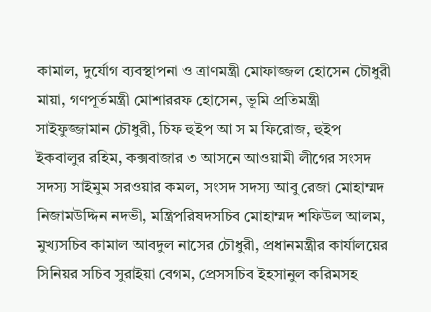কামাল, দুর্যোগ ব্যবস্থাপনা ও ত্রাণমন্ত্রী মোফাজ্জল হোসেন চৌধুরী মায়া, গণপূর্তমন্ত্রী মোশাররফ হোসেন, ভূমি প্রতিমন্ত্রী সাইফুজ্জামান চৌধুরী, চিফ হুইপ আ স ম ফিরোজ, হুইপ ইকবালুর রহিম, কক্সবাজার ৩ আসনে আওয়ামী লীগের সংসদ সদস্য সাইমুম সরওয়ার কমল, সংসদ সদস্য আবু রেজা মোহাম্মদ নিজামউদ্দিন নদভী, মন্ত্রিপরিষদসচিব মোহাম্মদ শফিউল আলম, মুখ্যসচিব কামাল আবদুল নাসের চৌধুরী, প্রধানমন্ত্রীর কার্যালয়ের সিনিয়র সচিব সুরাইয়া বেগম, প্রেসসচিব ইহসানুল করিমসহ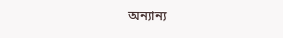অন্যান্য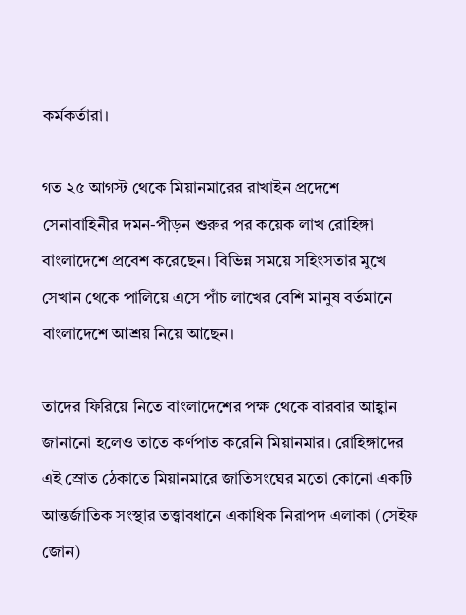কর্মকর্তারা।

গত ২৫ আগস্ট থেকে মিয়ানমারের রাখাইন প্রদেশে সেনাবাহিনীর দমন-পীড়ন শুরুর পর কয়েক লাখ রোহিঙ্গা বাংলাদেশে প্রবেশ করেছেন। বিভিন্ন সময়ে সহিংসতার মুখে সেখান থেকে পালিয়ে এসে পাঁচ লাখের বেশি মানুষ বর্তমানে বাংলাদেশে আশ্রয় নিয়ে আছেন।

তাদের ফিরিয়ে নিতে বাংলাদেশের পক্ষ থেকে বারবার আহ্বান জানানো হলেও তাতে কর্ণপাত করেনি মিয়ানমার। রোহিঙ্গাদের এই স্রোত ঠেকাতে মিয়ানমারে জাতিসংঘের মতো কোনো একটি আন্তর্জাতিক সংস্থার তত্ত্বাবধানে একাধিক নিরাপদ এলাকা (সেইফ জোন)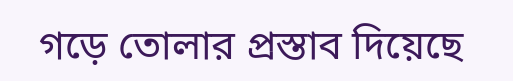গড়ে তোলার প্রস্তাব দিয়েছে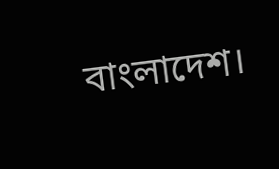বাংলাদেশ।